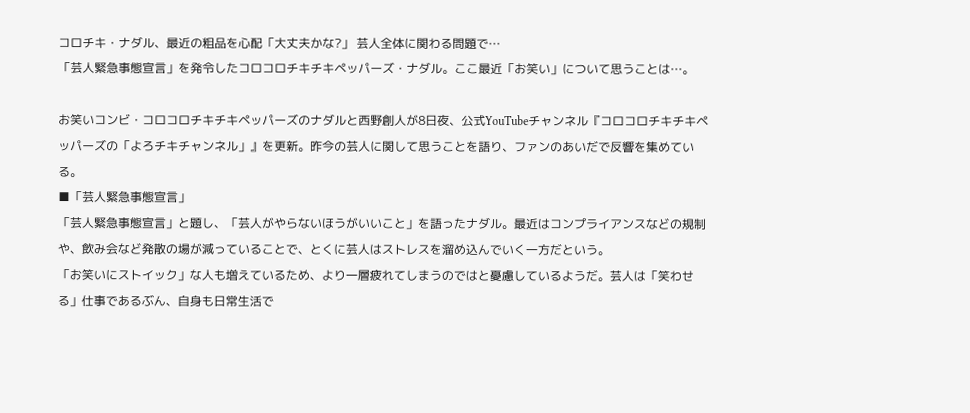コロチキ・ナダル、最近の粗品を心配「大丈夫かな?」 芸人全体に関わる問題で…
「芸人緊急事態宣言」を発令したコロコロチキチキペッパーズ・ナダル。ここ最近「お笑い」について思うことは…。

お笑いコンビ・コロコロチキチキペッパーズのナダルと西野創人が8日夜、公式YouTubeチャンネル『コロコロチキチキペッパーズの「よろチキチャンネル」』を更新。昨今の芸人に関して思うことを語り、ファンのあいだで反響を集めている。
■「芸人緊急事態宣言」
「芸人緊急事態宣言」と題し、「芸人がやらないほうがいいこと」を語ったナダル。最近はコンプライアンスなどの規制や、飲み会など発散の場が減っていることで、とくに芸人はストレスを溜め込んでいく一方だという。
「お笑いにストイック」な人も増えているため、より一層疲れてしまうのではと憂慮しているようだ。芸人は「笑わせる」仕事であるぶん、自身も日常生活で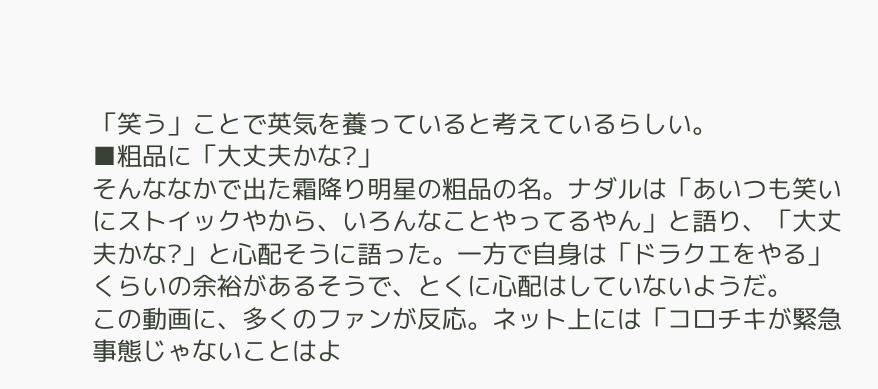「笑う」ことで英気を養っていると考えているらしい。
■粗品に「大丈夫かな?」
そんななかで出た霜降り明星の粗品の名。ナダルは「あいつも笑いにストイックやから、いろんなことやってるやん」と語り、「大丈夫かな?」と心配そうに語った。一方で自身は「ドラクエをやる」くらいの余裕があるそうで、とくに心配はしていないようだ。
この動画に、多くのファンが反応。ネット上には「コロチキが緊急事態じゃないことはよ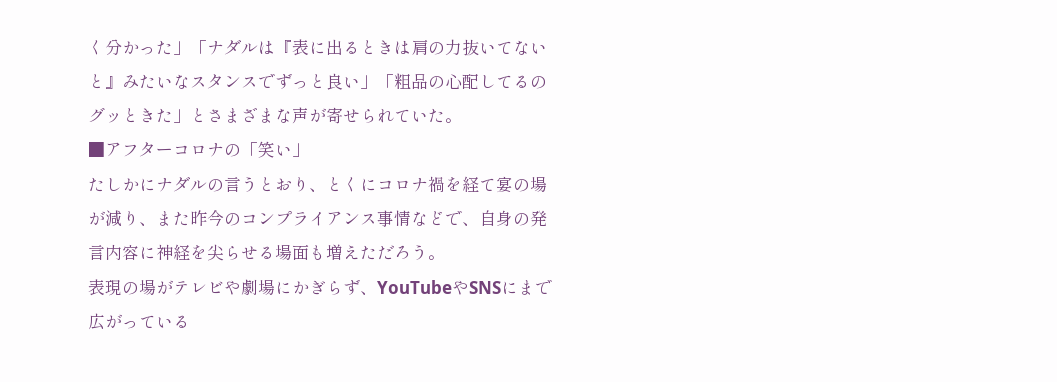く分かった」「ナダルは『表に出るときは肩の力抜いてないと』みたいなスタンスでずっと良い」「粗品の心配してるのグッときた」とさまざまな声が寄せられていた。
■アフターコロナの「笑い」
たしかにナダルの言うとおり、とくにコロナ禍を経て宴の場が減り、また昨今のコンプライアンス事情などで、自身の発言内容に神経を尖らせる場面も増えただろう。
表現の場がテレビや劇場にかぎらず、YouTubeやSNSにまで広がっている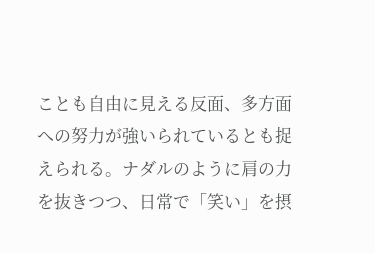ことも自由に見える反面、多方面への努力が強いられているとも捉えられる。ナダルのように肩の力を抜きつつ、日常で「笑い」を摂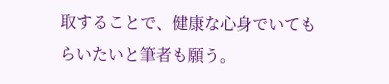取することで、健康な心身でいてもらいたいと筆者も願う。